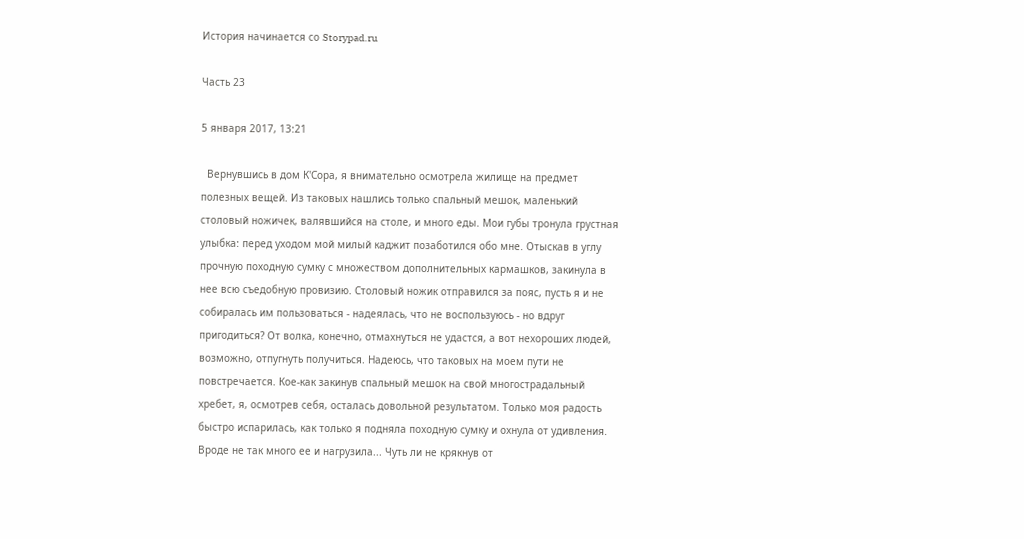История начинается со Storypad.ru

Часть 23

5 января 2017, 13:21

  Вернувшись в дом К'Сора, я внимательно осмотрела жилище на предмет полезных вещей. Из таковых нашлись только спальный мешок, маленький столовый ножичек, валявшийся на столе, и много еды. Мои губы тронула грустная улыбка: перед уходом мой милый каджит позаботился обо мне. Отыскав в углу прочную походную сумку с множеством дополнительных кармашков, закинула в нее всю съедобную провизию. Столовый ножик отправился за пояс, пусть я и не собиралась им пользоваться - надеялась, что не воспользуюсь - но вдруг пригодиться? От волка, конечно, отмахнуться не удастся, а вот нехороших людей, возможно, отпугнуть получиться. Надеюсь, что таковых на моем пути не повстречается. Кое-как закинув спальный мешок на свой многострадальный хребет, я, осмотрев себя, осталась довольной результатом. Только моя радость быстро испарилась, как только я подняла походную сумку и охнула от удивления. Вроде не так много ее и нагрузила... Чуть ли не крякнув от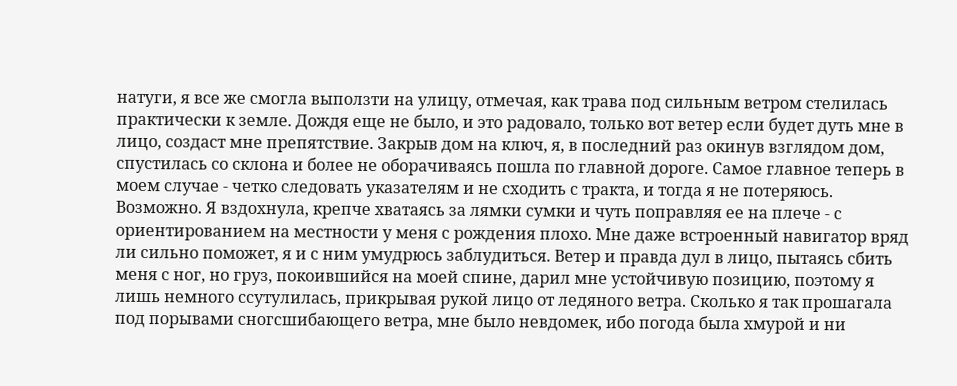натуги, я все же смогла выползти на улицу, отмечая, как трава под сильным ветром стелилась практически к земле. Дождя еще не было, и это радовало, только вот ветер если будет дуть мне в лицо, создаст мне препятствие. Закрыв дом на ключ, я, в последний раз окинув взглядом дом, спустилась со склона и более не оборачиваясь пошла по главной дороге. Самое главное теперь в моем случае - четко следовать указателям и не сходить с тракта, и тогда я не потеряюсь. Возможно. Я вздохнула, крепче хватаясь за лямки сумки и чуть поправляя ее на плече - с ориентированием на местности у меня с рождения плохо. Мне даже встроенный навигатор вряд ли сильно поможет, я и с ним умудрюсь заблудиться. Ветер и правда дул в лицо, пытаясь сбить меня с ног, но груз, покоившийся на моей спине, дарил мне устойчивую позицию, поэтому я лишь немного ссутулилась, прикрывая рукой лицо от ледяного ветра. Сколько я так прошагала под порывами сногсшибающего ветра, мне было невдомек, ибо погода была хмурой и ни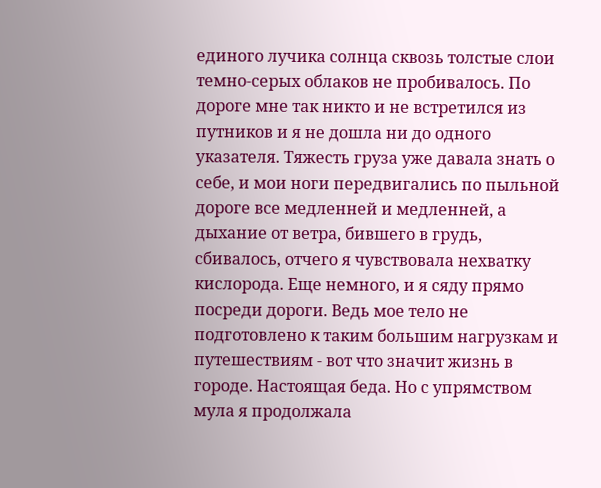единого лучика солнца сквозь толстые слои темно-серых облаков не пробивалось. По дороге мне так никто и не встретился из путников и я не дошла ни до одного указателя. Тяжесть груза уже давала знать о себе, и мои ноги передвигались по пыльной дороге все медленней и медленней, а дыхание от ветра, бившего в грудь, сбивалось, отчего я чувствовала нехватку кислорода. Еще немного, и я сяду прямо посреди дороги. Ведь мое тело не подготовлено к таким большим нагрузкам и путешествиям - вот что значит жизнь в городе. Настоящая беда. Но с упрямством мула я продолжала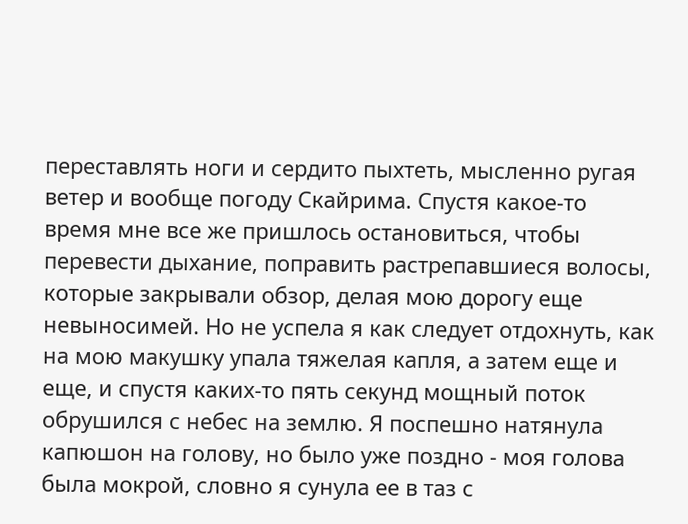переставлять ноги и сердито пыхтеть, мысленно ругая ветер и вообще погоду Скайрима. Спустя какое-то время мне все же пришлось остановиться, чтобы перевести дыхание, поправить растрепавшиеся волосы, которые закрывали обзор, делая мою дорогу еще невыносимей. Но не успела я как следует отдохнуть, как на мою макушку упала тяжелая капля, а затем еще и еще, и спустя каких-то пять секунд мощный поток обрушился с небес на землю. Я поспешно натянула капюшон на голову, но было уже поздно - моя голова была мокрой, словно я сунула ее в таз с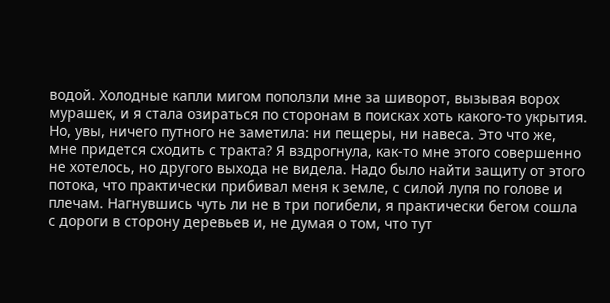водой. Холодные капли мигом поползли мне за шиворот, вызывая ворох мурашек, и я стала озираться по сторонам в поисках хоть какого-то укрытия. Но, увы, ничего путного не заметила: ни пещеры, ни навеса. Это что же, мне придется сходить с тракта? Я вздрогнула, как-то мне этого совершенно не хотелось, но другого выхода не видела. Надо было найти защиту от этого потока, что практически прибивал меня к земле, с силой лупя по голове и плечам. Нагнувшись чуть ли не в три погибели, я практически бегом сошла с дороги в сторону деревьев и, не думая о том, что тут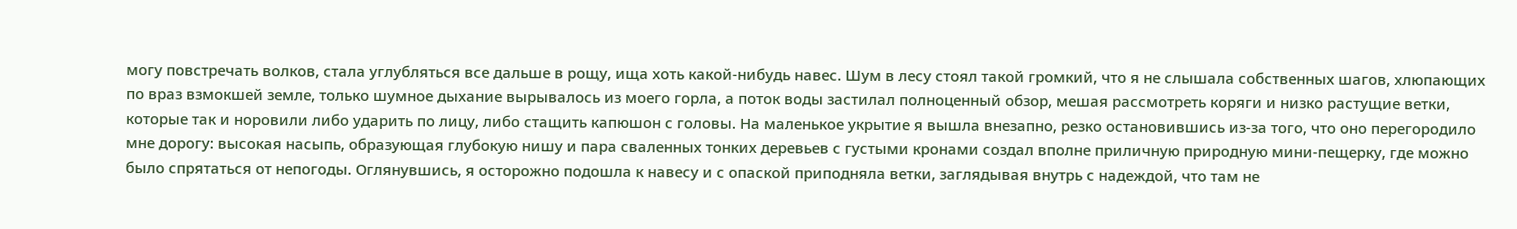могу повстречать волков, стала углубляться все дальше в рощу, ища хоть какой-нибудь навес. Шум в лесу стоял такой громкий, что я не слышала собственных шагов, хлюпающих по враз взмокшей земле, только шумное дыхание вырывалось из моего горла, а поток воды застилал полноценный обзор, мешая рассмотреть коряги и низко растущие ветки, которые так и норовили либо ударить по лицу, либо стащить капюшон с головы. На маленькое укрытие я вышла внезапно, резко остановившись из-за того, что оно перегородило мне дорогу: высокая насыпь, образующая глубокую нишу и пара сваленных тонких деревьев с густыми кронами создал вполне приличную природную мини-пещерку, где можно было спрятаться от непогоды. Оглянувшись, я осторожно подошла к навесу и с опаской приподняла ветки, заглядывая внутрь с надеждой, что там не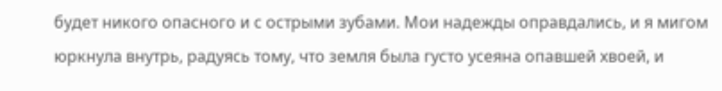будет никого опасного и с острыми зубами. Мои надежды оправдались, и я мигом юркнула внутрь, радуясь тому, что земля была густо усеяна опавшей хвоей, и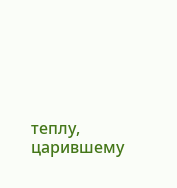теплу, царившему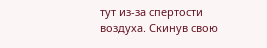тут из-за спертости воздуха. Скинув свою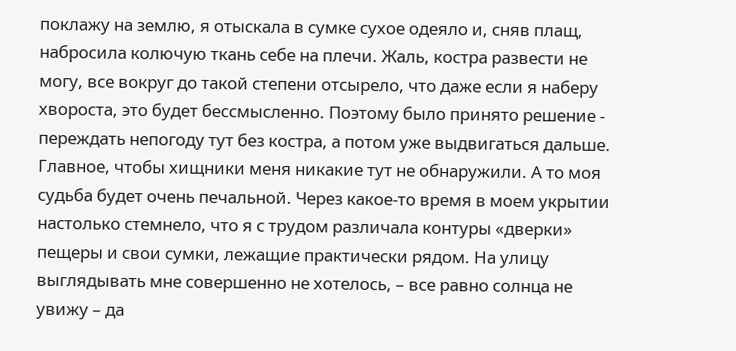поклажу на землю, я отыскала в сумке сухое одеяло и, сняв плащ, набросила колючую ткань себе на плечи. Жаль, костра развести не могу, все вокруг до такой степени отсырело, что даже если я наберу хвороста, это будет бессмысленно. Поэтому было принято решение - переждать непогоду тут без костра, а потом уже выдвигаться дальше. Главное, чтобы хищники меня никакие тут не обнаружили. А то моя судьба будет очень печальной. Через какое-то время в моем укрытии настолько стемнело, что я с трудом различала контуры «дверки» пещеры и свои сумки, лежащие практически рядом. На улицу выглядывать мне совершенно не хотелось, – все равно солнца не увижу – да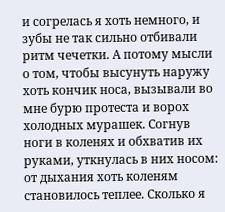и согрелась я хоть немного, и зубы не так сильно отбивали ритм чечетки. А потому мысли о том, чтобы высунуть наружу хоть кончик носа, вызывали во мне бурю протеста и ворох холодных мурашек. Согнув ноги в коленях и обхватив их руками, уткнулась в них носом: от дыхания хоть коленям становилось теплее. Сколько я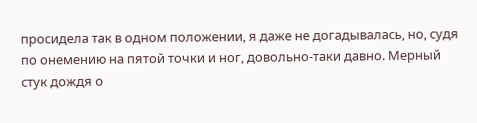просидела так в одном положении, я даже не догадывалась, но, судя по онемению на пятой точки и ног, довольно-таки давно. Мерный стук дождя о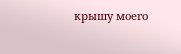крышу моего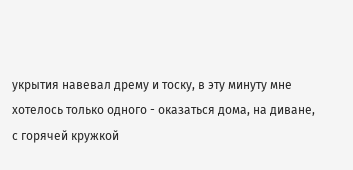укрытия навевал дрему и тоску, в эту минуту мне хотелось только одного - оказаться дома, на диване, с горячей кружкой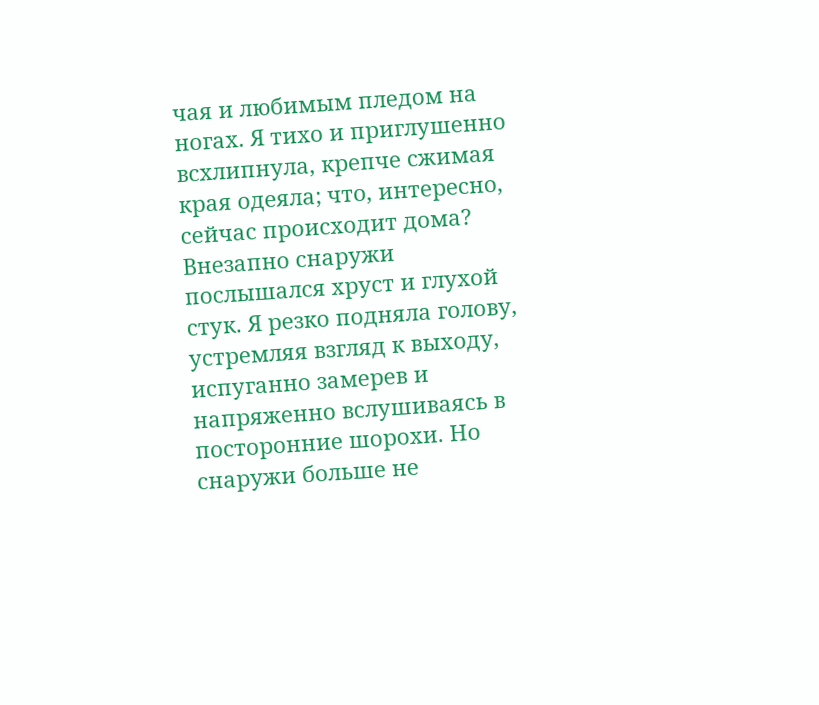чая и любимым пледом на ногах. Я тихо и приглушенно всхлипнула, крепче сжимая края одеяла; что, интересно, сейчас происходит дома? Внезапно снаружи послышался хруст и глухой стук. Я резко подняла голову, устремляя взгляд к выходу, испуганно замерев и напряженно вслушиваясь в посторонние шорохи. Но снаружи больше не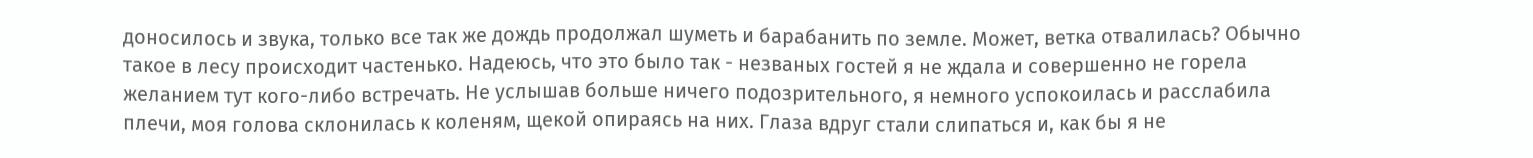доносилось и звука, только все так же дождь продолжал шуметь и барабанить по земле. Может, ветка отвалилась? Обычно такое в лесу происходит частенько. Надеюсь, что это было так - незваных гостей я не ждала и совершенно не горела желанием тут кого-либо встречать. Не услышав больше ничего подозрительного, я немного успокоилась и расслабила плечи, моя голова склонилась к коленям, щекой опираясь на них. Глаза вдруг стали слипаться и, как бы я не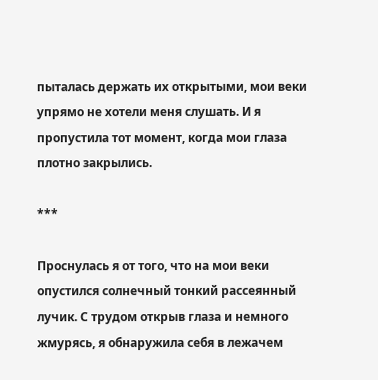пыталась держать их открытыми, мои веки упрямо не хотели меня слушать. И я пропустила тот момент, когда мои глаза плотно закрылись.

***

Проснулась я от того, что на мои веки опустился солнечный тонкий рассеянный лучик. С трудом открыв глаза и немного жмурясь, я обнаружила себя в лежачем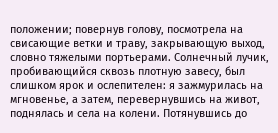положении; повернув голову, посмотрела на свисающие ветки и траву, закрывающую выход, словно тяжелыми портьерами. Солнечный лучик, пробивающийся сквозь плотную завесу, был слишком ярок и ослепителен: я зажмурилась на мгновенье, а затем, перевернувшись на живот, поднялась и села на колени. Потянувшись до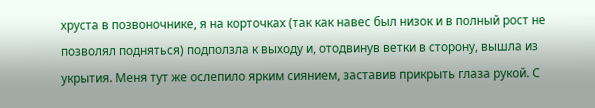хруста в позвоночнике, я на корточках (так как навес был низок и в полный рост не позволял подняться) подползла к выходу и, отодвинув ветки в сторону, вышла из укрытия. Меня тут же ослепило ярким сиянием, заставив прикрыть глаза рукой. С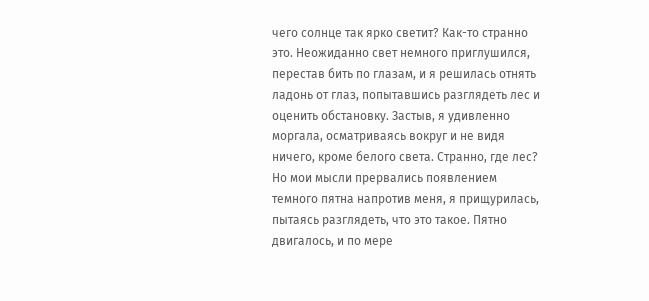чего солнце так ярко светит? Как-то странно это. Неожиданно свет немного приглушился, перестав бить по глазам, и я решилась отнять ладонь от глаз, попытавшись разглядеть лес и оценить обстановку. Застыв, я удивленно моргала, осматриваясь вокруг и не видя ничего, кроме белого света. Странно, где лес? Но мои мысли прервались появлением темного пятна напротив меня, я прищурилась, пытаясь разглядеть, что это такое. Пятно двигалось, и по мере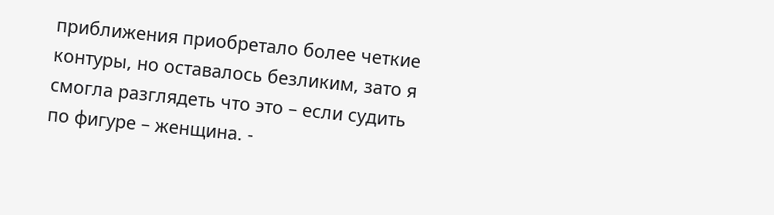приближения приобретало более четкие контуры, но оставалось безликим, зато я смогла разглядеть что это – если судить по фигуре – женщина. -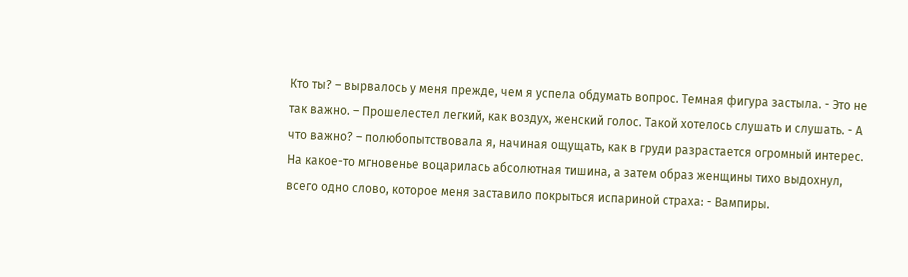Кто ты? – вырвалось у меня прежде, чем я успела обдумать вопрос. Темная фигура застыла. - Это не так важно. – Прошелестел легкий, как воздух, женский голос. Такой хотелось слушать и слушать. - А что важно? – полюбопытствовала я, начиная ощущать, как в груди разрастается огромный интерес. На какое-то мгновенье воцарилась абсолютная тишина, а затем образ женщины тихо выдохнул, всего одно слово, которое меня заставило покрыться испариной страха: - Вампиры.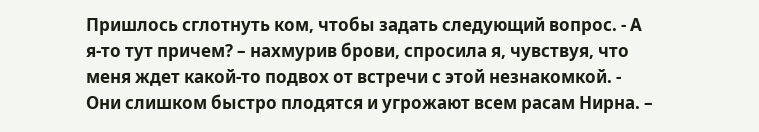Пришлось сглотнуть ком, чтобы задать следующий вопрос. - А я-то тут причем? – нахмурив брови, спросила я, чувствуя, что меня ждет какой-то подвох от встречи с этой незнакомкой. - Они слишком быстро плодятся и угрожают всем расам Нирна. –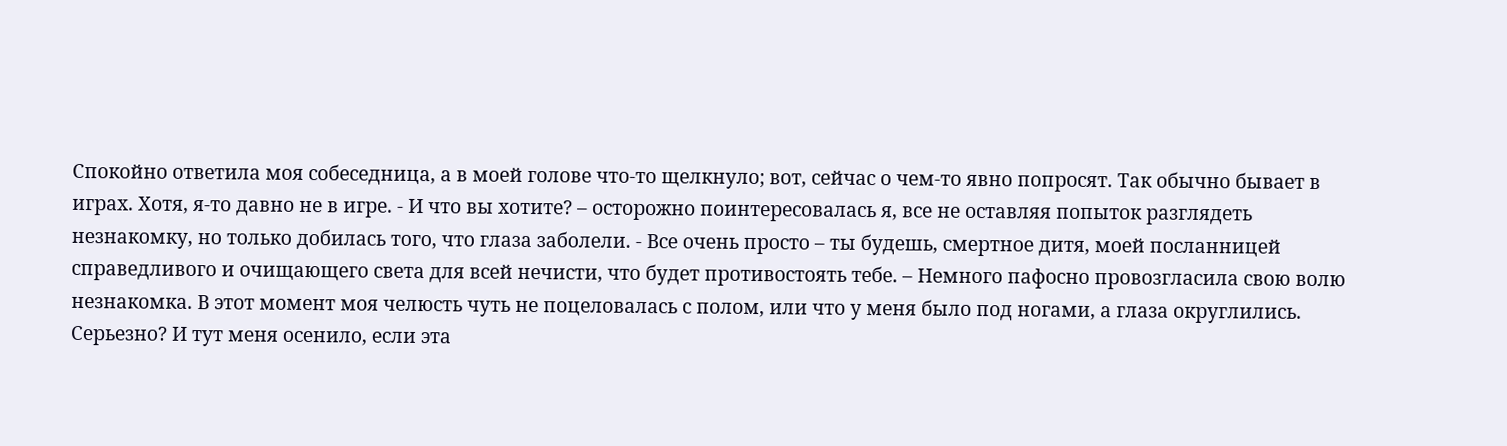Спокойно ответила моя собеседница, а в моей голове что-то щелкнуло; вот, сейчас о чем-то явно попросят. Так обычно бывает в играх. Хотя, я-то давно не в игре. - И что вы хотите? – осторожно поинтересовалась я, все не оставляя попыток разглядеть незнакомку, но только добилась того, что глаза заболели. - Все очень просто – ты будешь, смертное дитя, моей посланницей справедливого и очищающего света для всей нечисти, что будет противостоять тебе. – Немного пафосно провозгласила свою волю незнакомка. В этот момент моя челюсть чуть не поцеловалась с полом, или что у меня было под ногами, а глаза округлились. Серьезно? И тут меня осенило, если эта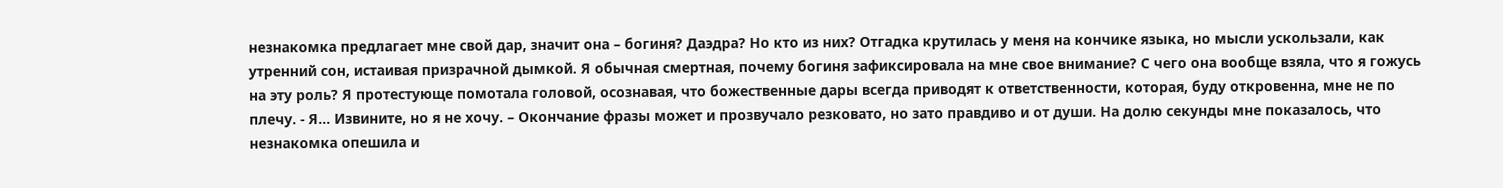незнакомка предлагает мне свой дар, значит она – богиня? Даэдра? Но кто из них? Отгадка крутилась у меня на кончике языка, но мысли ускользали, как утренний сон, истаивая призрачной дымкой. Я обычная смертная, почему богиня зафиксировала на мне свое внимание? С чего она вообще взяла, что я гожусь на эту роль? Я протестующе помотала головой, осознавая, что божественные дары всегда приводят к ответственности, которая, буду откровенна, мне не по плечу. - Я... Извините, но я не хочу. – Окончание фразы может и прозвучало резковато, но зато правдиво и от души. На долю секунды мне показалось, что незнакомка опешила и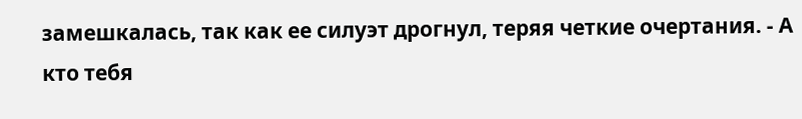замешкалась, так как ее силуэт дрогнул, теряя четкие очертания. - А кто тебя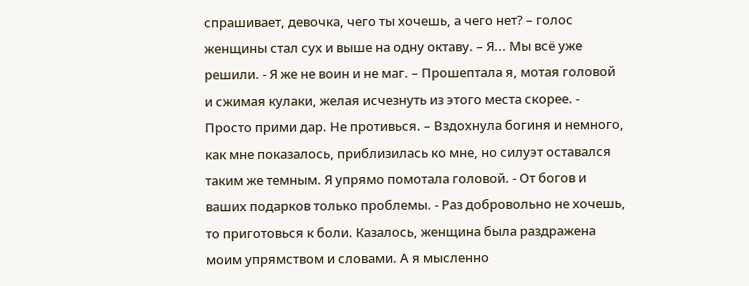спрашивает, девочка, чего ты хочешь, а чего нет? – голос женщины стал сух и выше на одну октаву. – Я... Мы всё уже решили. - Я же не воин и не маг. – Прошептала я, мотая головой и сжимая кулаки, желая исчезнуть из этого места скорее. - Просто прими дар. Не противься. – Вздохнула богиня и немного, как мне показалось, приблизилась ко мне, но силуэт оставался таким же темным. Я упрямо помотала головой. - От богов и ваших подарков только проблемы. - Раз добровольно не хочешь, то приготовься к боли. Казалось, женщина была раздражена моим упрямством и словами. А я мысленно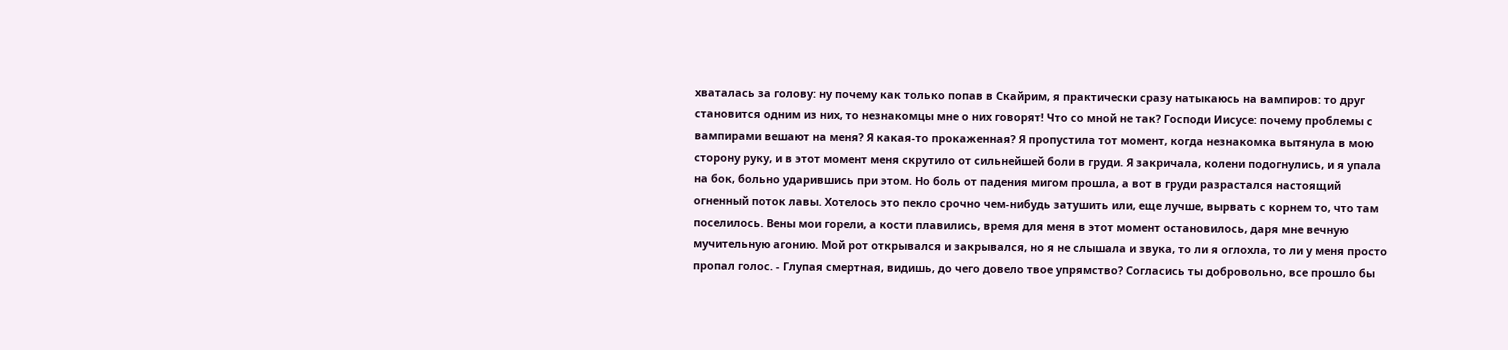хваталась за голову: ну почему как только попав в Скайрим, я практически сразу натыкаюсь на вампиров: то друг становится одним из них, то незнакомцы мне о них говорят! Что со мной не так? Господи Иисусе: почему проблемы с вампирами вешают на меня? Я какая-то прокаженная? Я пропустила тот момент, когда незнакомка вытянула в мою сторону руку, и в этот момент меня скрутило от сильнейшей боли в груди. Я закричала, колени подогнулись, и я упала на бок, больно ударившись при этом. Но боль от падения мигом прошла, а вот в груди разрастался настоящий огненный поток лавы. Хотелось это пекло срочно чем-нибудь затушить или, еще лучше, вырвать с корнем то, что там поселилось. Вены мои горели, а кости плавились, время для меня в этот момент остановилось, даря мне вечную мучительную агонию. Мой рот открывался и закрывался, но я не слышала и звука, то ли я оглохла, то ли у меня просто пропал голос. - Глупая смертная, видишь, до чего довело твое упрямство? Согласись ты добровольно, все прошло бы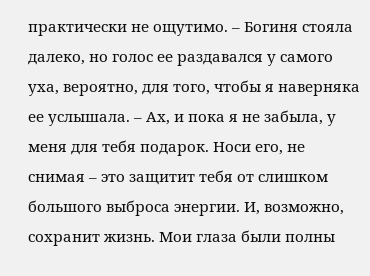практически не ощутимо. – Богиня стояла далеко, но голос ее раздавался у самого уха, вероятно, для того, чтобы я наверняка ее услышала. – Ах, и пока я не забыла, у меня для тебя подарок. Носи его, не снимая – это защитит тебя от слишком большого выброса энергии. И, возможно, сохранит жизнь. Мои глаза были полны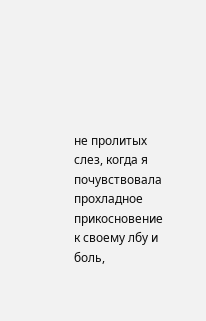не пролитых слез, когда я почувствовала прохладное прикосновение к своему лбу и боль,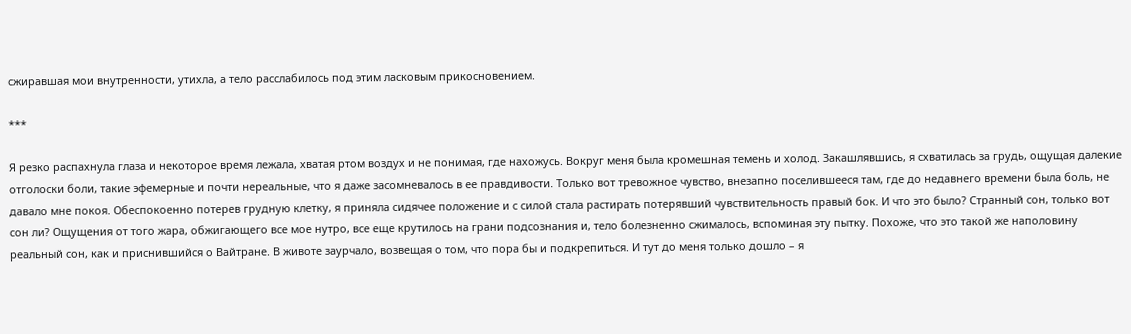сжиравшая мои внутренности, утихла, а тело расслабилось под этим ласковым прикосновением.

***

Я резко распахнула глаза и некоторое время лежала, хватая ртом воздух и не понимая, где нахожусь. Вокруг меня была кромешная темень и холод. Закашлявшись, я схватилась за грудь, ощущая далекие отголоски боли, такие эфемерные и почти нереальные, что я даже засомневалось в ее правдивости. Только вот тревожное чувство, внезапно поселившееся там, где до недавнего времени была боль, не давало мне покоя. Обеспокоенно потерев грудную клетку, я приняла сидячее положение и с силой стала растирать потерявший чувствительность правый бок. И что это было? Странный сон, только вот сон ли? Ощущения от того жара, обжигающего все мое нутро, все еще крутилось на грани подсознания и, тело болезненно сжималось, вспоминая эту пытку. Похоже, что это такой же наполовину реальный сон, как и приснившийся о Вайтране. В животе заурчало, возвещая о том, что пора бы и подкрепиться. И тут до меня только дошло – я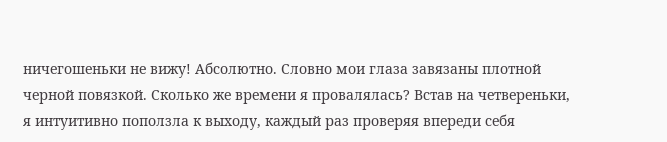ничегошеньки не вижу! Абсолютно. Словно мои глаза завязаны плотной черной повязкой. Сколько же времени я провалялась? Встав на четвереньки, я интуитивно поползла к выходу, каждый раз проверяя впереди себя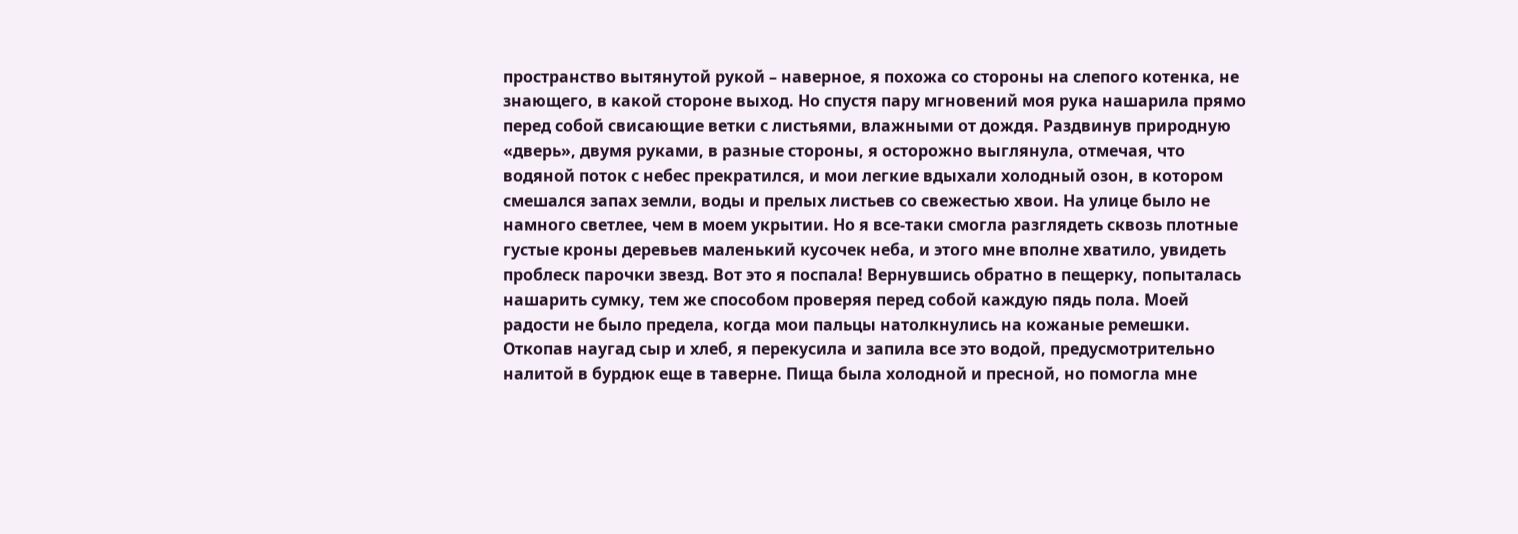пространство вытянутой рукой – наверное, я похожа со стороны на слепого котенка, не знающего, в какой стороне выход. Но спустя пару мгновений моя рука нашарила прямо перед собой свисающие ветки с листьями, влажными от дождя. Раздвинув природную «дверь», двумя руками, в разные стороны, я осторожно выглянула, отмечая, что водяной поток с небес прекратился, и мои легкие вдыхали холодный озон, в котором смешался запах земли, воды и прелых листьев со свежестью хвои. На улице было не намного светлее, чем в моем укрытии. Но я все-таки смогла разглядеть сквозь плотные густые кроны деревьев маленький кусочек неба, и этого мне вполне хватило, увидеть проблеск парочки звезд. Вот это я поспала! Вернувшись обратно в пещерку, попыталась нашарить сумку, тем же способом проверяя перед собой каждую пядь пола. Моей радости не было предела, когда мои пальцы натолкнулись на кожаные ремешки. Откопав наугад сыр и хлеб, я перекусила и запила все это водой, предусмотрительно налитой в бурдюк еще в таверне. Пища была холодной и пресной, но помогла мне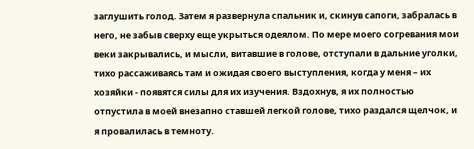заглушить голод. Затем я развернула спальник и, скинув сапоги, забралась в него, не забыв сверху еще укрыться одеялом. По мере моего согревания мои веки закрывались, и мысли, витавшие в голове, отступали в дальние уголки, тихо рассаживаясь там и ожидая своего выступления, когда у меня – их хозяйки - появятся силы для их изучения. Вздохнув, я их полностью отпустила в моей внезапно ставшей легкой голове, тихо раздался щелчок, и я провалилась в темноту.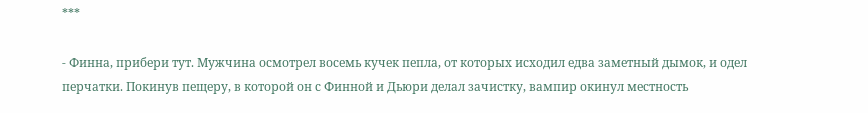***

- Финна, прибери тут. Мужчина осмотрел восемь кучек пепла, от которых исходил едва заметный дымок, и одел перчатки. Покинув пещеру, в которой он с Финной и Дьюри делал зачистку, вампир окинул местность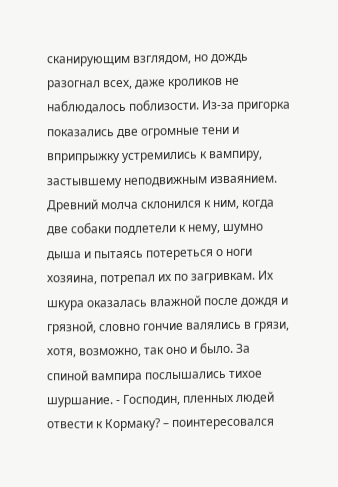сканирующим взглядом, но дождь разогнал всех, даже кроликов не наблюдалось поблизости. Из-за пригорка показались две огромные тени и вприпрыжку устремились к вампиру, застывшему неподвижным изваянием. Древний молча склонился к ним, когда две собаки подлетели к нему, шумно дыша и пытаясь потереться о ноги хозяина, потрепал их по загривкам. Их шкура оказалась влажной после дождя и грязной, словно гончие валялись в грязи, хотя, возможно, так оно и было. За спиной вампира послышались тихое шуршание. - Господин, пленных людей отвести к Кормаку? – поинтересовался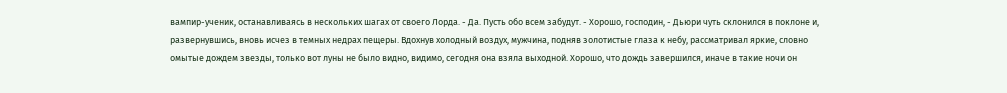вампир-ученик, останавливаясь в нескольких шагах от своего Лорда. - Да. Пусть обо всем забудут. - Хорошо, господин, - Дьюри чуть склонился в поклоне и, развернувшись, вновь исчез в темных недрах пещеры. Вдохнув холодный воздух, мужчина, подняв золотистые глаза к небу, рассматривал яркие, словно омытые дождем звезды, только вот луны не было видно, видимо, сегодня она взяла выходной. Хорошо, что дождь завершился, иначе в такие ночи он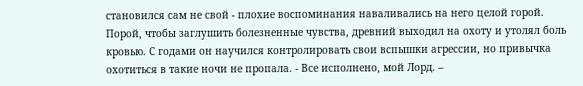становился сам не свой - плохие воспоминания наваливались на него целой горой. Порой, чтобы заглушить болезненные чувства, древний выходил на охоту и утолял боль кровью. С годами он научился контролировать свои вспышки агрессии, но привычка охотиться в такие ночи не пропала. - Все исполнено, мой Лорд. –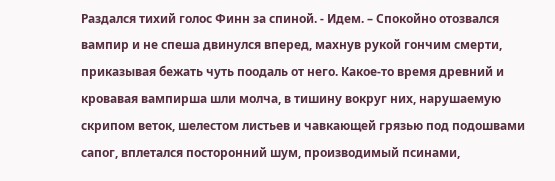Раздался тихий голос Финн за спиной. - Идем. – Спокойно отозвался вампир и не спеша двинулся вперед, махнув рукой гончим смерти, приказывая бежать чуть поодаль от него. Какое-то время древний и кровавая вампирша шли молча, в тишину вокруг них, нарушаемую скрипом веток, шелестом листьев и чавкающей грязью под подошвами сапог, вплетался посторонний шум, производимый псинами,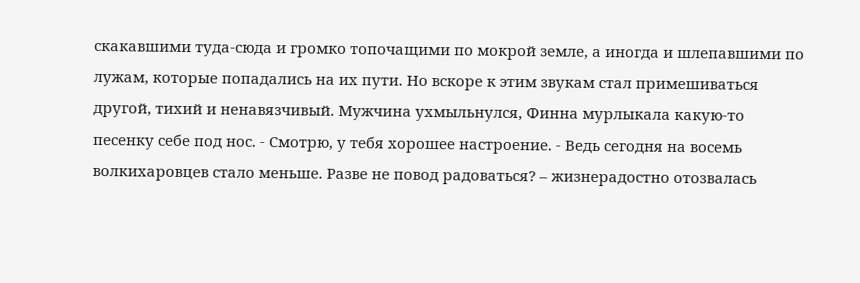скакавшими туда-сюда и громко топочащими по мокрой земле, а иногда и шлепавшими по лужам, которые попадались на их пути. Но вскоре к этим звукам стал примешиваться другой, тихий и ненавязчивый. Мужчина ухмыльнулся, Финна мурлыкала какую-то песенку себе под нос. - Смотрю, у тебя хорошее настроение. - Ведь сегодня на восемь волкихаровцев стало меньше. Разве не повод радоваться? – жизнерадостно отозвалась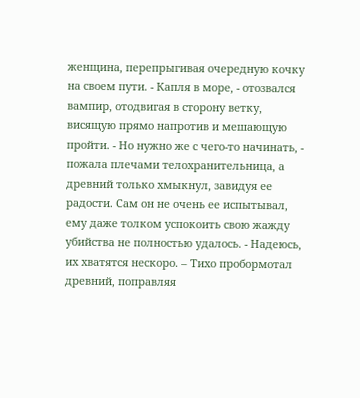женщина, перепрыгивая очередную кочку на своем пути. - Капля в море, - отозвался вампир, отодвигая в сторону ветку, висящую прямо напротив и мешающую пройти. - Но нужно же с чего-то начинать, - пожала плечами телохранительница, а древний только хмыкнул, завидуя ее радости. Сам он не очень ее испытывал, ему даже толком успокоить свою жажду убийства не полностью удалось. - Надеюсь, их хватятся нескоро. – Тихо пробормотал древний, поправляя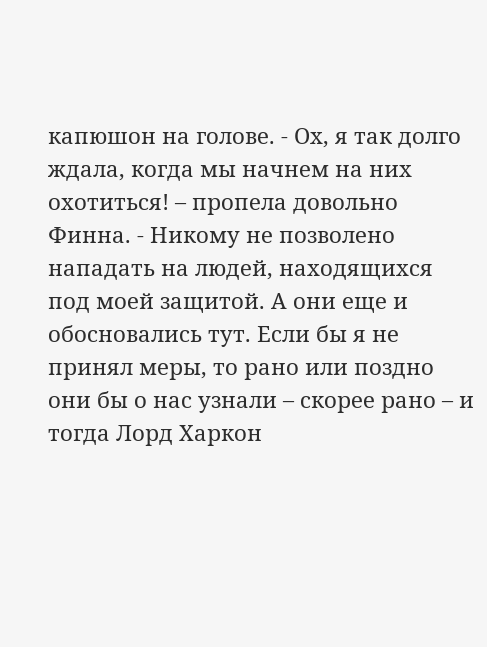капюшон на голове. - Ох, я так долго ждала, когда мы начнем на них охотиться! – пропела довольно Финна. - Никому не позволено нападать на людей, находящихся под моей защитой. А они еще и обосновались тут. Если бы я не принял меры, то рано или поздно они бы о нас узнали – скорее рано – и тогда Лорд Харкон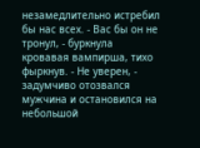незамедлительно истребил бы нас всех. - Вас бы он не тронул, - буркнула кровавая вампирша, тихо фыркнув. - Не уверен, - задумчиво отозвался мужчина и остановился на небольшой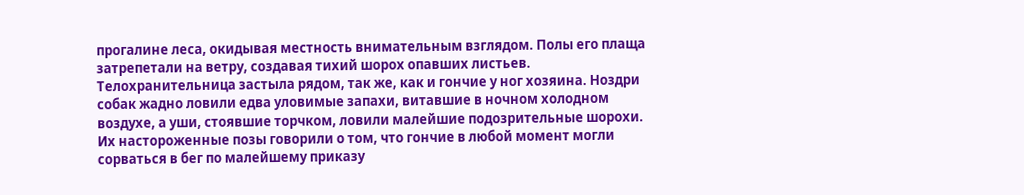прогалине леса, окидывая местность внимательным взглядом. Полы его плаща затрепетали на ветру, создавая тихий шорох опавших листьев. Телохранительница застыла рядом, так же, как и гончие у ног хозяина. Ноздри собак жадно ловили едва уловимые запахи, витавшие в ночном холодном воздухе, а уши, стоявшие торчком, ловили малейшие подозрительные шорохи. Их настороженные позы говорили о том, что гончие в любой момент могли сорваться в бег по малейшему приказу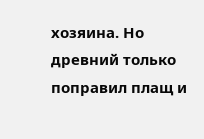хозяина. Но древний только поправил плащ и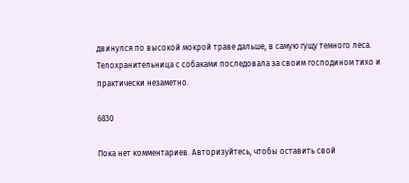двинулся по высокой мокрой траве дальше, в самую гущу темного леса. Телохранительница с собаками последовала за своим господином тихо и практически незаметно.

6830

Пока нет комментариев. Авторизуйтесь, чтобы оставить свой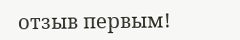отзыв первым!